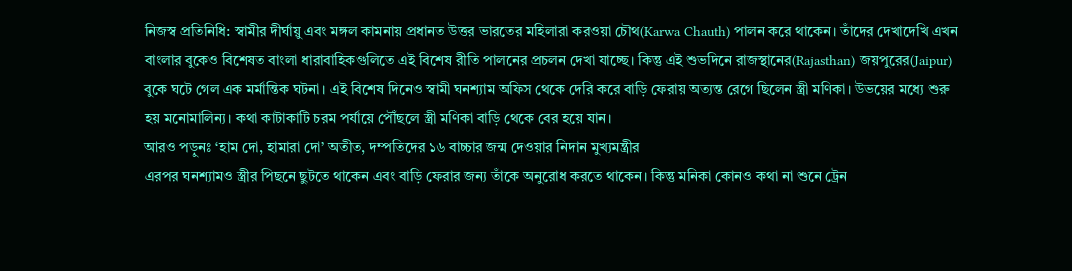নিজস্ব প্রতিনিধি: স্বামীর দীর্ঘায়ু এবং মঙ্গল কামনায় প্রধানত উত্তর ভারতের মহিলারা করওয়া চৌথ(Karwa Chauth) পালন করে থাকেন। তাঁদের দেখাদেখি এখন বাংলার বুকেও বিশেষত বাংলা ধারাবাহিকগুলিতে এই বিশেষ রীতি পালনের প্রচলন দেখা যাচ্ছে। কিন্তু এই শুভদিনে রাজস্থানের(Rajasthan) জয়পুরের(Jaipur) বুকে ঘটে গেল এক মর্মান্তিক ঘটনা। এই বিশেষ দিনেও স্বামী ঘনশ্যাম অফিস থেকে দেরি করে বাড়ি ফেরায় অত্যন্ত রেগে ছিলেন স্ত্রী মণিকা। উভয়ের মধ্যে শুরু হয় মনোমালিন্য। কথা কাটাকাটি চরম পর্যায়ে পৌঁছলে স্ত্রী মণিকা বাড়ি থেকে বের হয়ে যান।
আরও পড়ুনঃ ‘হাম দো, হামারা দো’ অতীত, দম্পতিদের ১৬ বাচ্চার জন্ম দেওয়ার নিদান মুখ্যমন্ত্রীর
এরপর ঘনশ্যামও স্ত্রীর পিছনে ছুটতে থাকেন এবং বাড়ি ফেরার জন্য তাঁকে অনুরোধ করতে থাকেন। কিন্তু মনিকা কোনও কথা না শুনে ট্রেন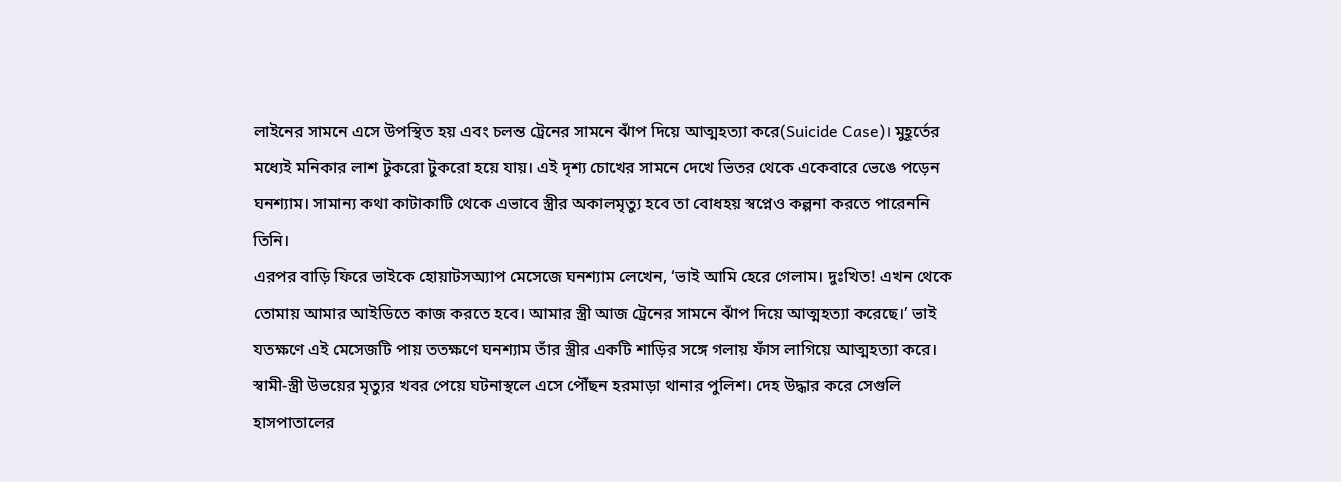লাইনের সামনে এসে উপস্থিত হয় এবং চলন্ত ট্রেনের সামনে ঝাঁপ দিয়ে আত্মহত্যা করে(Suicide Case)। মুহূর্তের মধ্যেই মনিকার লাশ টুকরো টুকরো হয়ে যায়। এই দৃশ্য চোখের সামনে দেখে ভিতর থেকে একেবারে ভেঙে পড়েন ঘনশ্যাম। সামান্য কথা কাটাকাটি থেকে এভাবে স্ত্রীর অকালমৃত্যু হবে তা বোধহয় স্বপ্নেও কল্পনা করতে পারেননি তিনি।
এরপর বাড়ি ফিরে ভাইকে হোয়াটসঅ্যাপ মেসেজে ঘনশ্যাম লেখেন, ‘ভাই আমি হেরে গেলাম। দুঃখিত! এখন থেকে তোমায় আমার আইডিতে কাজ করতে হবে। আমার স্ত্রী আজ ট্রেনের সামনে ঝাঁপ দিয়ে আত্মহত্যা করেছে।’ ভাই যতক্ষণে এই মেসেজটি পায় ততক্ষণে ঘনশ্যাম তাঁর স্ত্রীর একটি শাড়ির সঙ্গে গলায় ফাঁস লাগিয়ে আত্মহত্যা করে। স্বামী-স্ত্রী উভয়ের মৃত্যুর খবর পেয়ে ঘটনাস্থলে এসে পৌঁছন হরমাড়া থানার পুলিশ। দেহ উদ্ধার করে সেগুলি হাসপাতালের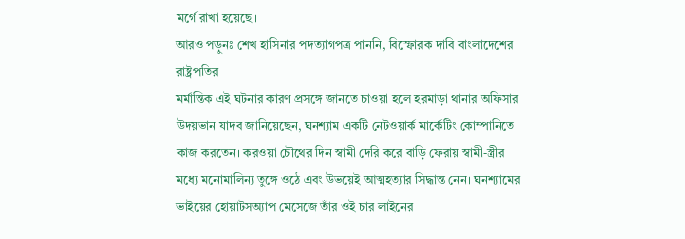মর্গে রাখা হয়েছে।
আরও পড়ুনঃ শেখ হাসিনার পদত্যাগপত্র পাননি, বিস্ফোরক দাবি বাংলাদেশের রাষ্ট্রপতির
মর্মান্তিক এই ঘটনার কারণ প্রসঙ্গে জানতে চাওয়া হলে হরমাড়া থানার অফিসার উদয়ভান যাদব জানিয়েছেন, ঘনশ্যাম একটি নেটওয়ার্ক মার্কেটিং কোম্পানিতে কাজ করতেন। করওয়া চৌথের দিন স্বামী দেরি করে বাড়ি ফেরায় স্বামী-স্ত্রীর মধ্যে মনোমালিন্য তুঙ্গে ওঠে এবং উভয়েই আত্মহত্যার সিদ্ধান্ত নেন। ঘনশ্যামের ভাইয়ের হোয়াটসঅ্যাপ মেসেজে তাঁর ওই চার লাইনের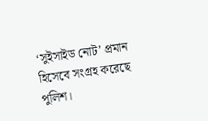‘সুইসাইড নোট’ প্রমান হিসেবে সংগ্রহ করেছে পুলিশ।